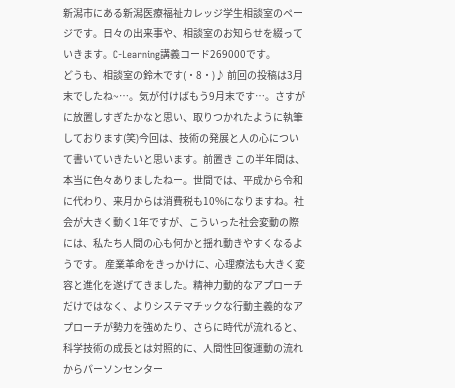新潟市にある新潟医療福祉カレッジ学生相談室のページです。日々の出来事や、相談室のお知らせを綴っていきます。C-Learning講義コード269000です。
どうも、相談室の鈴木です(・8・)♪ 前回の投稿は3月末でしたね~…。気が付けばもう9月末です…。さすがに放置しすぎたかなと思い、取りつかれたように執筆しております(笑)今回は、技術の発展と人の心について書いていきたいと思います。前置き この半年間は、本当に色々ありましたねー。世間では、平成から令和に代わり、来月からは消費税も10%になりますね。社会が大きく動く1年ですが、こういった社会変動の際には、私たち人間の心も何かと揺れ動きやすくなるようです。 産業革命をきっかけに、心理療法も大きく変容と進化を遂げてきました。精神力動的なアプローチだけではなく、よりシステマチックな行動主義的なアプローチが勢力を強めたり、さらに時代が流れると、科学技術の成長とは対照的に、人間性回復運動の流れからパーソンセンター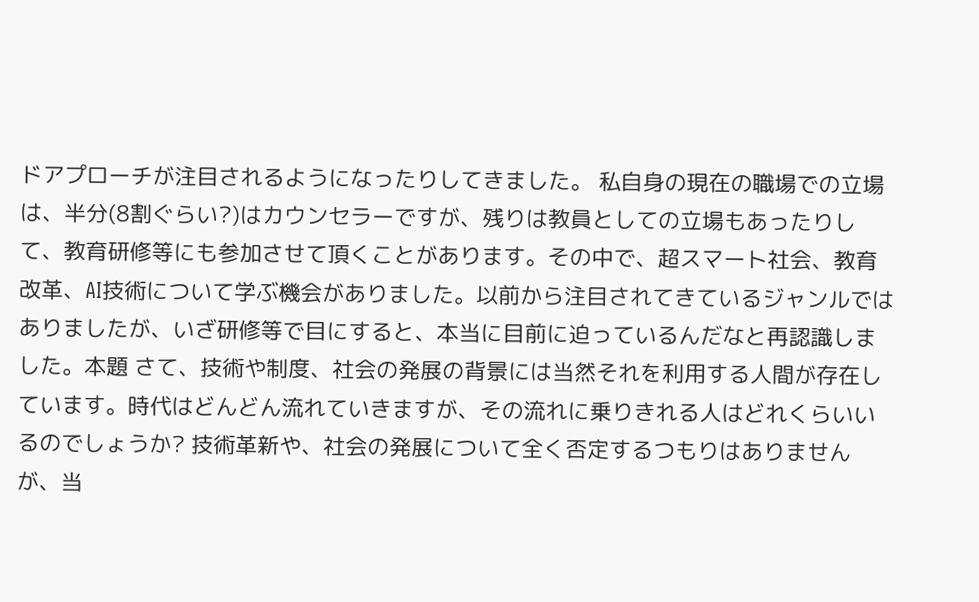ドアプローチが注目されるようになったりしてきました。 私自身の現在の職場での立場は、半分(8割ぐらい?)はカウンセラーですが、残りは教員としての立場もあったりして、教育研修等にも参加させて頂くことがあります。その中で、超スマート社会、教育改革、AI技術について学ぶ機会がありました。以前から注目されてきているジャンルではありましたが、いざ研修等で目にすると、本当に目前に迫っているんだなと再認識しました。本題 さて、技術や制度、社会の発展の背景には当然それを利用する人間が存在しています。時代はどんどん流れていきますが、その流れに乗りきれる人はどれくらいいるのでしょうか? 技術革新や、社会の発展について全く否定するつもりはありませんが、当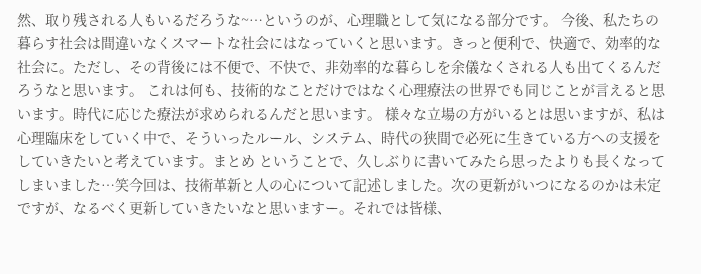然、取り残される人もいるだろうな~…というのが、心理職として気になる部分です。 今後、私たちの暮らす社会は間違いなくスマートな社会にはなっていくと思います。きっと便利で、快適で、効率的な社会に。ただし、その背後には不便で、不快で、非効率的な暮らしを余儀なくされる人も出てくるんだろうなと思います。 これは何も、技術的なことだけではなく心理療法の世界でも同じことが言えると思います。時代に応じた療法が求められるんだと思います。 様々な立場の方がいるとは思いますが、私は心理臨床をしていく中で、そういったルール、システム、時代の狭間で必死に生きている方への支援をしていきたいと考えています。まとめ ということで、久しぶりに書いてみたら思ったよりも長くなってしまいました…笑今回は、技術革新と人の心について記述しました。次の更新がいつになるのかは未定ですが、なるべく更新していきたいなと思いますー。それでは皆様、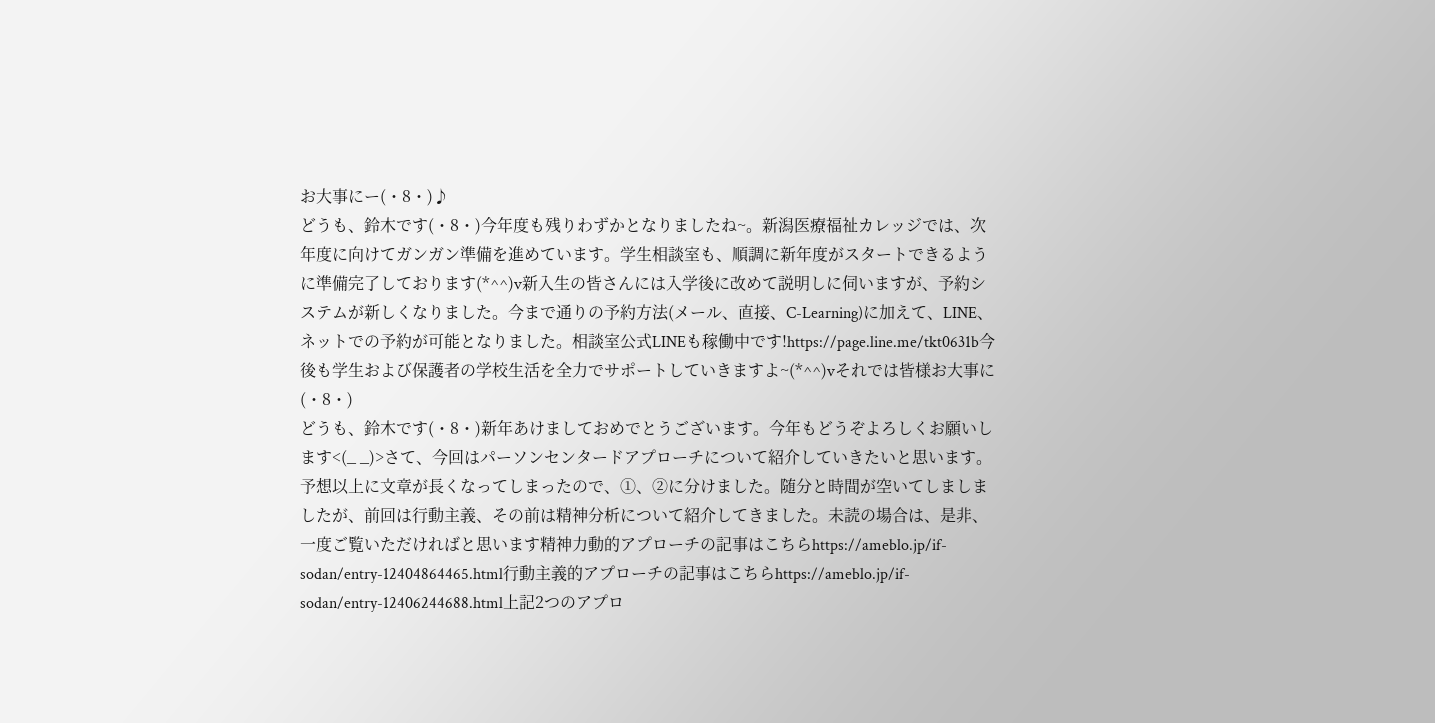お大事にー(・8・)♪
どうも、鈴木です(・8・)今年度も残りわずかとなりましたね~。新潟医療福祉カレッジでは、次年度に向けてガンガン準備を進めています。学生相談室も、順調に新年度がスタートできるように準備完了しております(*^^)v新入生の皆さんには入学後に改めて説明しに伺いますが、予約システムが新しくなりました。今まで通りの予約方法(メール、直接、C-Learning)に加えて、LINE、ネットでの予約が可能となりました。相談室公式LINEも稼働中です!https://page.line.me/tkt0631b今後も学生および保護者の学校生活を全力でサポートしていきますよ~(*^^)vそれでは皆様お大事に(・8・)
どうも、鈴木です(・8・)新年あけましておめでとうございます。今年もどうぞよろしくお願いします<(_ _)>さて、今回はパーソンセンタードアプローチについて紹介していきたいと思います。予想以上に文章が長くなってしまったので、①、②に分けました。随分と時間が空いてしましましたが、前回は行動主義、その前は精神分析について紹介してきました。未読の場合は、是非、一度ご覧いただければと思います精神力動的アプローチの記事はこちらhttps://ameblo.jp/if-sodan/entry-12404864465.html行動主義的アプローチの記事はこちらhttps://ameblo.jp/if-sodan/entry-12406244688.html上記2つのアプロ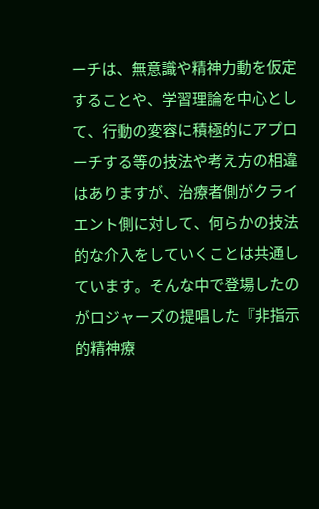ーチは、無意識や精神力動を仮定することや、学習理論を中心として、行動の変容に積極的にアプローチする等の技法や考え方の相違はありますが、治療者側がクライエント側に対して、何らかの技法的な介入をしていくことは共通しています。そんな中で登場したのがロジャーズの提唱した『非指示的精神療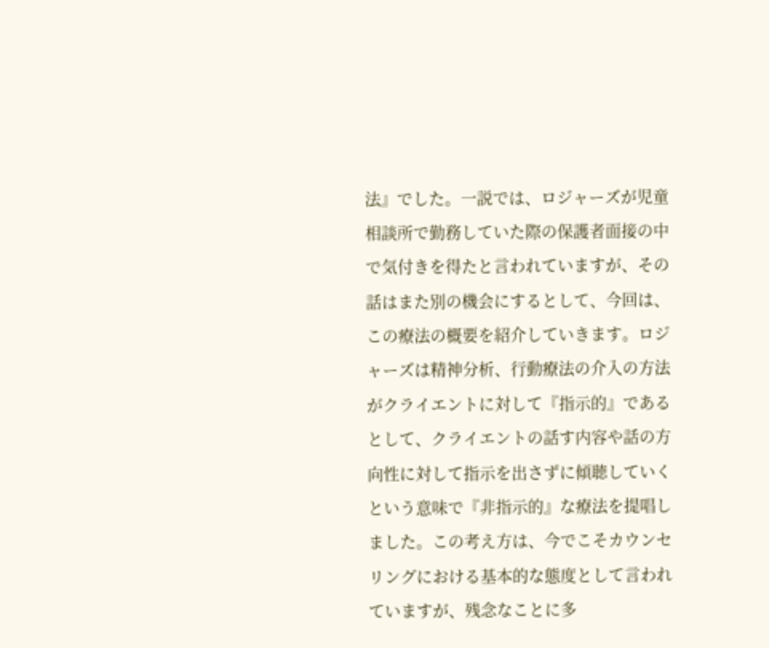法』でした。一説では、ロジャーズが児童相談所で勤務していた際の保護者面接の中で気付きを得たと言われていますが、その話はまた別の機会にするとして、今回は、この療法の概要を紹介していきます。ロジャーズは精神分析、行動療法の介入の方法がクライエントに対して『指示的』であるとして、クライエントの話す内容や話の方向性に対して指示を出さずに傾聴していくという意味で『非指示的』な療法を提唱しました。この考え方は、今でこそカウンセリングにおける基本的な態度として言われていますが、残念なことに多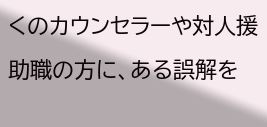くのカウンセラーや対人援助職の方に、ある誤解を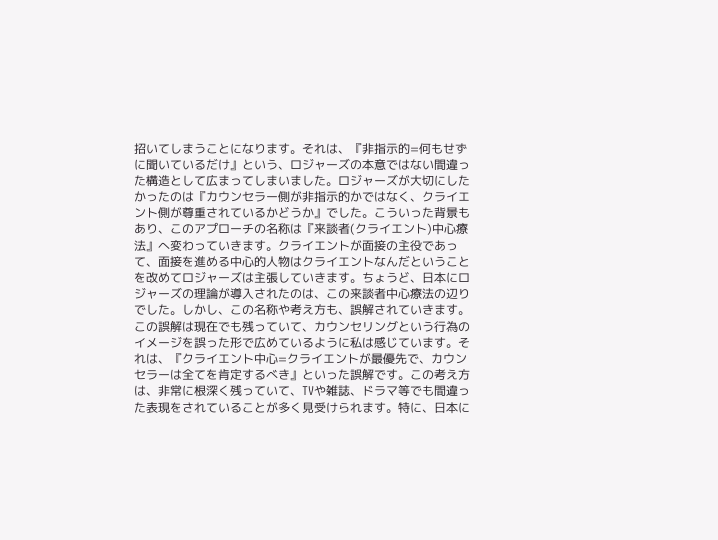招いてしまうことになります。それは、『非指示的=何もせずに聞いているだけ』という、ロジャーズの本意ではない間違った構造として広まってしまいました。ロジャーズが大切にしたかったのは『カウンセラー側が非指示的かではなく、クライエント側が尊重されているかどうか』でした。こういった背景もあり、このアプローチの名称は『来談者(クライエント)中心療法』へ変わっていきます。クライエントが面接の主役であって、面接を進める中心的人物はクライエントなんだということを改めてロジャーズは主張していきます。ちょうど、日本にロジャーズの理論が導入されたのは、この来談者中心療法の辺りでした。しかし、この名称や考え方も、誤解されていきます。この誤解は現在でも残っていて、カウンセリングという行為のイメージを誤った形で広めているように私は感じています。それは、『クライエント中心=クライエントが最優先で、カウンセラーは全てを肯定するべき』といった誤解です。この考え方は、非常に根深く残っていて、TVや雑誌、ドラマ等でも間違った表現をされていることが多く見受けられます。特に、日本に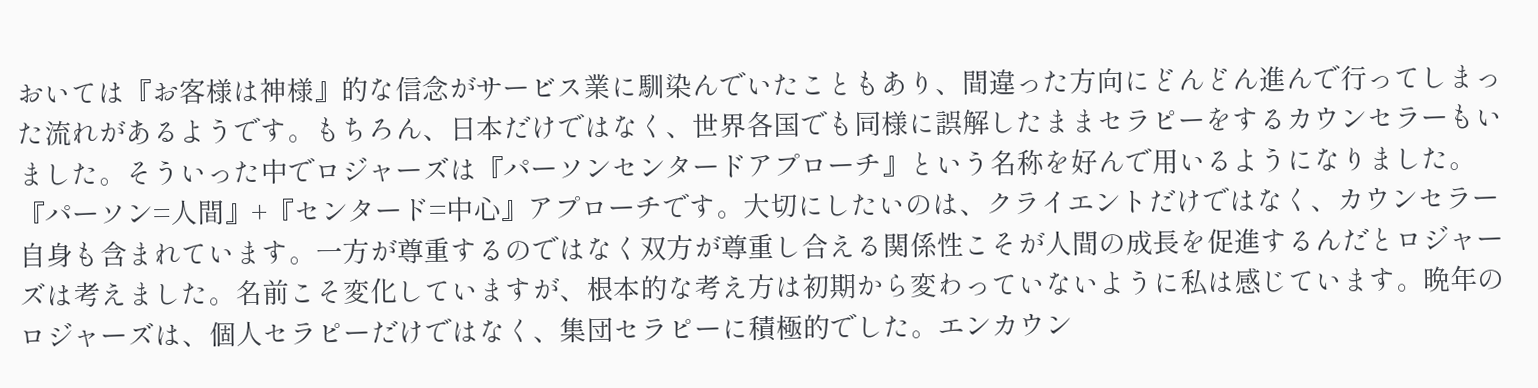おいては『お客様は神様』的な信念がサービス業に馴染んでいたこともあり、間違った方向にどんどん進んで行ってしまった流れがあるようです。もちろん、日本だけではなく、世界各国でも同様に誤解したままセラピーをするカウンセラーもいました。そういった中でロジャーズは『パーソンセンタードアプローチ』という名称を好んで用いるようになりました。『パーソン=人間』+『センタード=中心』アプローチです。大切にしたいのは、クライエントだけではなく、カウンセラー自身も含まれています。一方が尊重するのではなく双方が尊重し合える関係性こそが人間の成長を促進するんだとロジャーズは考えました。名前こそ変化していますが、根本的な考え方は初期から変わっていないように私は感じています。晩年のロジャーズは、個人セラピーだけではなく、集団セラピーに積極的でした。エンカウン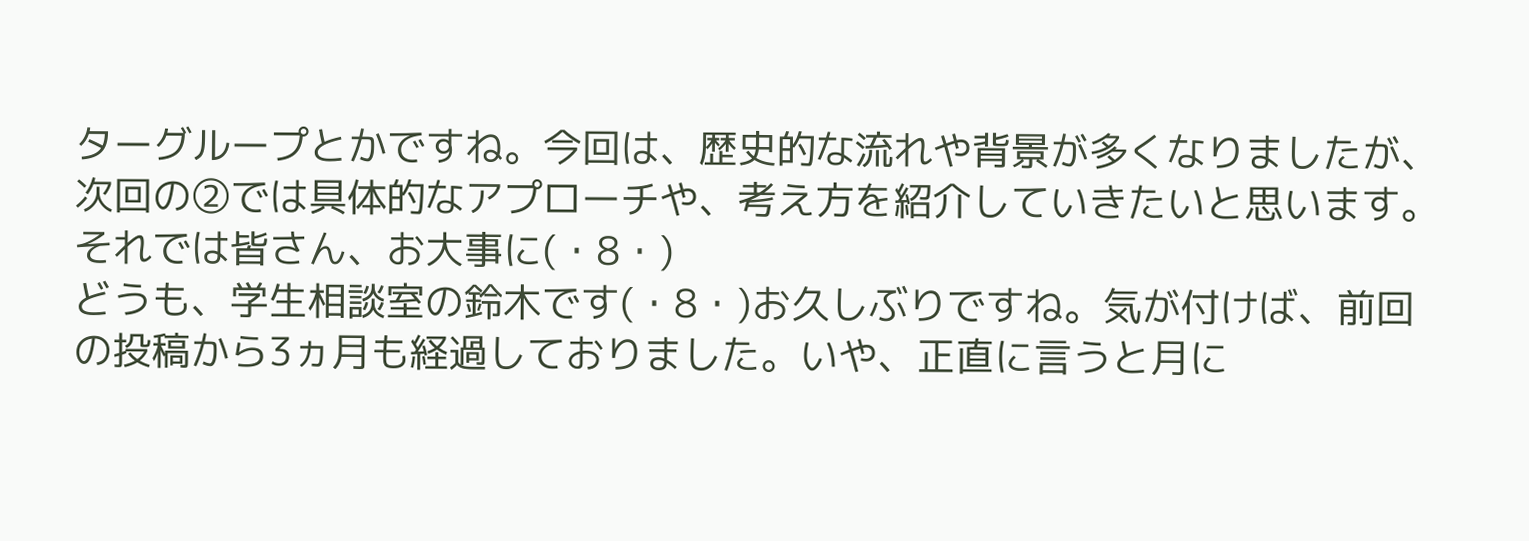ターグループとかですね。今回は、歴史的な流れや背景が多くなりましたが、次回の②では具体的なアプローチや、考え方を紹介していきたいと思います。それでは皆さん、お大事に(・8・)
どうも、学生相談室の鈴木です(・8・)お久しぶりですね。気が付けば、前回の投稿から3ヵ月も経過しておりました。いや、正直に言うと月に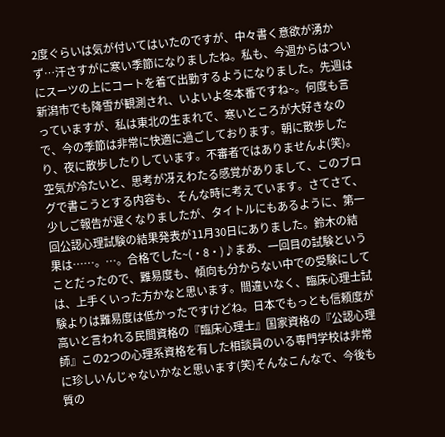2度ぐらいは気が付いてはいたのですが、中々書く意欲が湧かず…汗さすがに寒い季節になりましたね。私も、今週からはついにスーツの上にコートを着て出勤するようになりました。先週は新潟市でも降雪が観測され、いよいよ冬本番ですね~。何度も言っていますが、私は東北の生まれで、寒いところが大好きなので、今の季節は非常に快適に過ごしております。朝に散歩したり、夜に散歩したりしています。不審者ではありませんよ(笑)。空気が冷たいと、思考が冴えわたる感覚がありまして、このブログで書こうとする内容も、そんな時に考えています。さてさて、少しご報告が遅くなりましたが、タイトルにもあるように、第一回公認心理試験の結果発表が11月30日にありました。鈴木の結果は……。…。合格でした~(・8・)♪まあ、一回目の試験ということだったので、難易度も、傾向も分からない中での受験にしては、上手くいった方かなと思います。間違いなく、臨床心理士試験よりは難易度は低かったですけどね。日本でもっとも信頼度が高いと言われる民間資格の『臨床心理士』国家資格の『公認心理師』この2つの心理系資格を有した相談員のいる専門学校は非常に珍しいんじゃないかなと思います(笑)そんなこんなで、今後も質の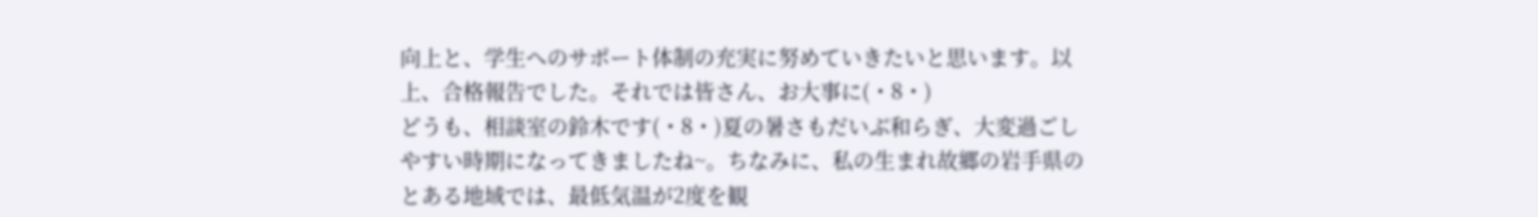向上と、学生へのサポート体制の充実に努めていきたいと思います。以上、合格報告でした。それでは皆さん、お大事に(・8・)
どうも、相談室の鈴木です(・8・)夏の暑さもだいぶ和らぎ、大変過ごしやすい時期になってきましたね~。ちなみに、私の生まれ故郷の岩手県のとある地域では、最低気温が2度を観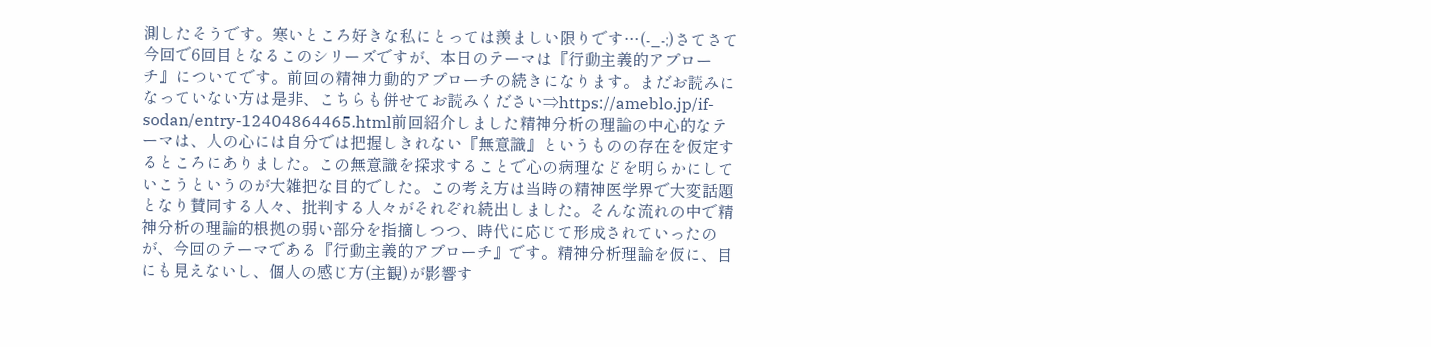測したそうです。寒いところ好きな私にとっては羨ましい限りです…(-_-;)さてさて今回で6回目となるこのシリーズですが、本日のテーマは『行動主義的アプローチ』についてです。前回の精神力動的アプローチの続きになります。まだお読みになっていない方は是非、こちらも併せてお読みください⇒https://ameblo.jp/if-sodan/entry-12404864465.html前回紹介しました精神分析の理論の中心的なテーマは、人の心には自分では把握しきれない『無意識』というものの存在を仮定するところにありました。この無意識を探求することで心の病理などを明らかにしていこうというのが大雑把な目的でした。この考え方は当時の精神医学界で大変話題となり賛同する人々、批判する人々がそれぞれ続出しました。そんな流れの中で精神分析の理論的根拠の弱い部分を指摘しつつ、時代に応じて形成されていったのが、今回のテーマである『行動主義的アプローチ』です。精神分析理論を仮に、目にも見えないし、個人の感じ方(主観)が影響す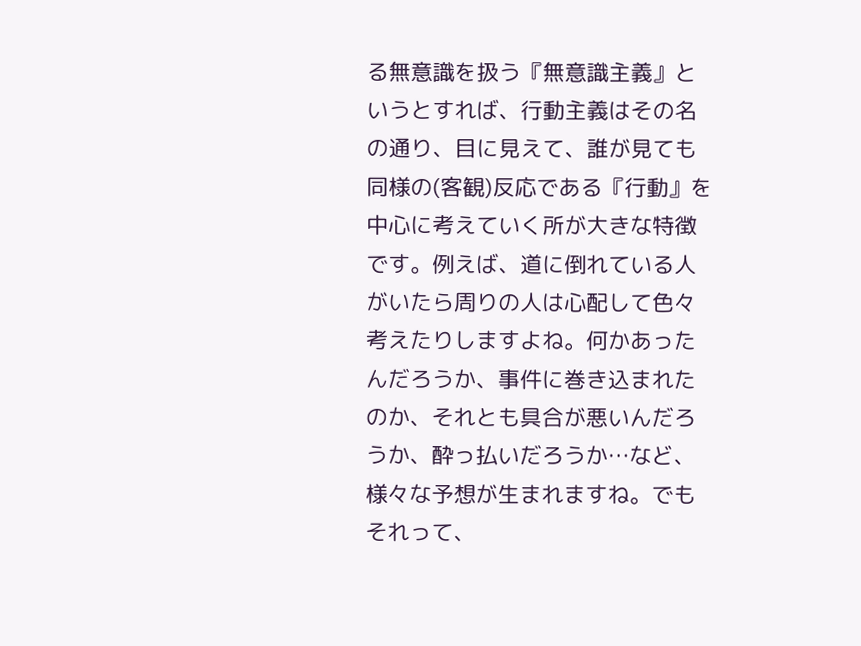る無意識を扱う『無意識主義』というとすれば、行動主義はその名の通り、目に見えて、誰が見ても同様の(客観)反応である『行動』を中心に考えていく所が大きな特徴です。例えば、道に倒れている人がいたら周りの人は心配して色々考えたりしますよね。何かあったんだろうか、事件に巻き込まれたのか、それとも具合が悪いんだろうか、酔っ払いだろうか…など、様々な予想が生まれますね。でもそれって、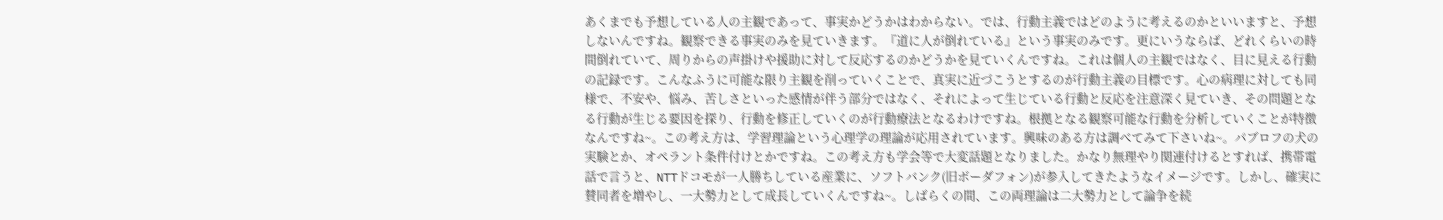あくまでも予想している人の主観であって、事実かどうかはわからない。では、行動主義ではどのように考えるのかといいますと、予想しないんですね。観察できる事実のみを見ていきます。『道に人が倒れている』という事実のみです。更にいうならば、どれくらいの時間倒れていて、周りからの声掛けや援助に対して反応するのかどうかを見ていくんですね。これは個人の主観ではなく、目に見える行動の記録です。こんなふうに可能な限り主観を削っていくことで、真実に近づこうとするのが行動主義の目標です。心の病理に対しても同様で、不安や、悩み、苦しさといった感情が伴う部分ではなく、それによって生じている行動と反応を注意深く見ていき、その問題となる行動が生じる要因を探り、行動を修正していくのが行動療法となるわけですね。根拠となる観察可能な行動を分析していくことが特徴なんですね~。この考え方は、学習理論という心理学の理論が応用されています。興味のある方は調べてみて下さいね~。パブロフの犬の実験とか、オペラント条件付けとかですね。この考え方も学会等で大変話題となりました。かなり無理やり関連付けるとすれば、携帯電話で言うと、NTTドコモが一人勝ちしている産業に、ソフトバンク(旧ボーダフォン)が参入してきたようなイメージです。しかし、確実に賛同者を増やし、一大勢力として成長していくんですね~。しばらくの間、この両理論は二大勢力として論争を続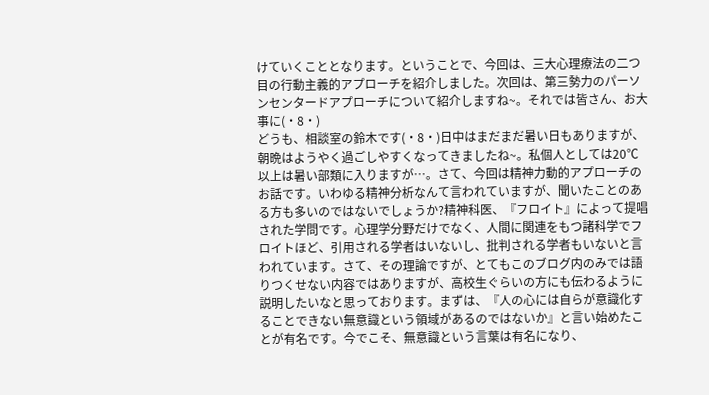けていくこととなります。ということで、今回は、三大心理療法の二つ目の行動主義的アプローチを紹介しました。次回は、第三勢力のパーソンセンタードアプローチについて紹介しますね~。それでは皆さん、お大事に(・8・)
どうも、相談室の鈴木です(・8・)日中はまだまだ暑い日もありますが、朝晩はようやく過ごしやすくなってきましたね~。私個人としては20℃以上は暑い部類に入りますが…。さて、今回は精神力動的アプローチのお話です。いわゆる精神分析なんて言われていますが、聞いたことのある方も多いのではないでしょうか?精神科医、『フロイト』によって提唱された学問です。心理学分野だけでなく、人間に関連をもつ諸科学でフロイトほど、引用される学者はいないし、批判される学者もいないと言われています。さて、その理論ですが、とてもこのブログ内のみでは語りつくせない内容ではありますが、高校生ぐらいの方にも伝わるように説明したいなと思っております。まずは、『人の心には自らが意識化することできない無意識という領域があるのではないか』と言い始めたことが有名です。今でこそ、無意識という言葉は有名になり、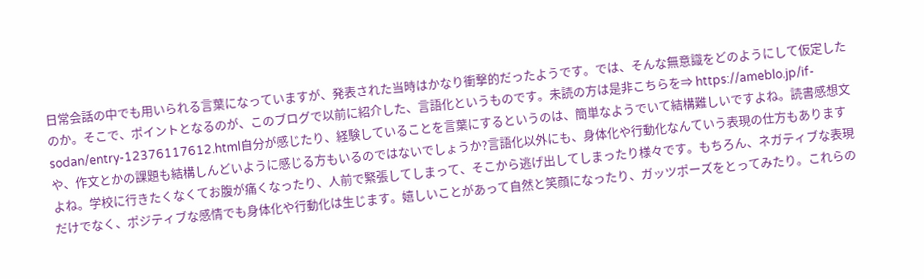日常会話の中でも用いられる言葉になっていますが、発表された当時はかなり衝撃的だったようです。では、そんな無意識をどのようにして仮定したのか。そこで、ポイントとなるのが、このブログで以前に紹介した、言語化というものです。未読の方は是非こちらを⇒ https://ameblo.jp/if-sodan/entry-12376117612.html自分が感じたり、経験していることを言葉にするというのは、簡単なようでいて結構難しいですよね。読書感想文や、作文とかの課題も結構しんどいように感じる方もいるのではないでしょうか?言語化以外にも、身体化や行動化なんていう表現の仕方もありますよね。学校に行きたくなくてお腹が痛くなったり、人前で緊張してしまって、そこから逃げ出してしまったり様々です。もちろん、ネガティブな表現だけでなく、ポジティブな感情でも身体化や行動化は生じます。嬉しいことがあって自然と笑顔になったり、ガッツポーズをとってみたり。これらの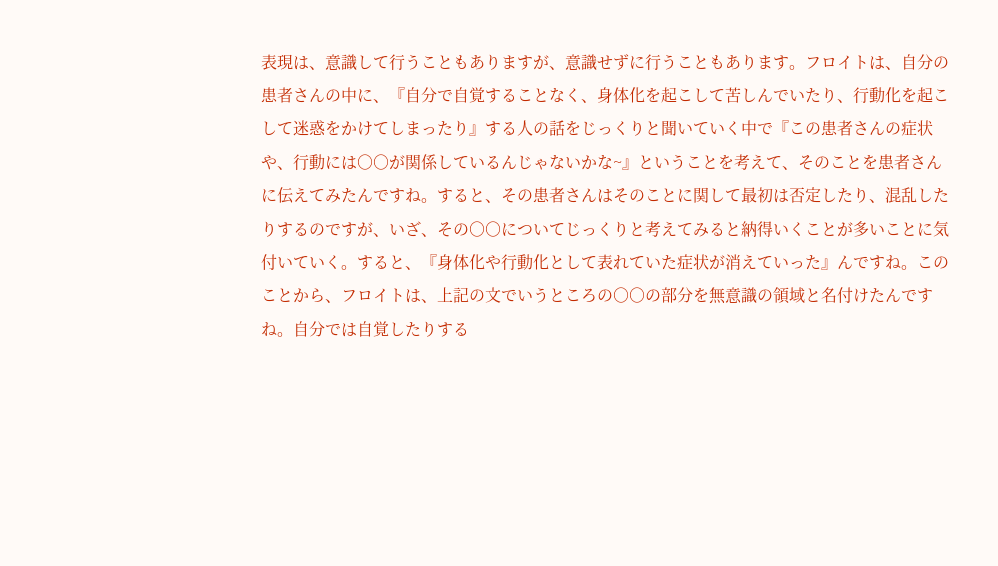表現は、意識して行うこともありますが、意識せずに行うこともあります。フロイトは、自分の患者さんの中に、『自分で自覚することなく、身体化を起こして苦しんでいたり、行動化を起こして迷惑をかけてしまったり』する人の話をじっくりと聞いていく中で『この患者さんの症状や、行動には○○が関係しているんじゃないかな~』ということを考えて、そのことを患者さんに伝えてみたんですね。すると、その患者さんはそのことに関して最初は否定したり、混乱したりするのですが、いざ、その○○についてじっくりと考えてみると納得いくことが多いことに気付いていく。すると、『身体化や行動化として表れていた症状が消えていった』んですね。このことから、フロイトは、上記の文でいうところの○○の部分を無意識の領域と名付けたんですね。自分では自覚したりする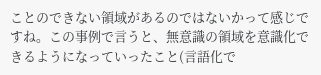ことのできない領域があるのではないかって感じですね。この事例で言うと、無意識の領域を意識化できるようになっていったこと(言語化で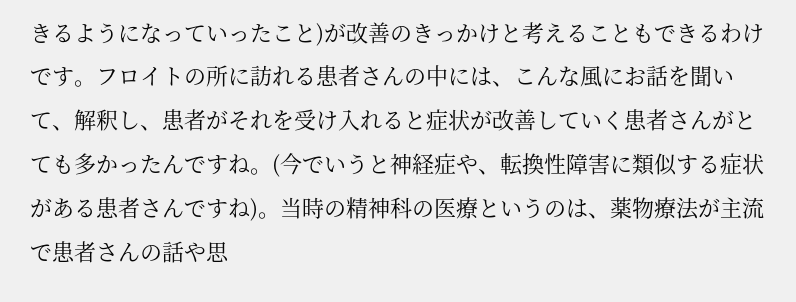きるようになっていったこと)が改善のきっかけと考えることもできるわけです。フロイトの所に訪れる患者さんの中には、こんな風にお話を聞いて、解釈し、患者がそれを受け入れると症状が改善していく患者さんがとても多かったんですね。(今でいうと神経症や、転換性障害に類似する症状がある患者さんですね)。当時の精神科の医療というのは、薬物療法が主流で患者さんの話や思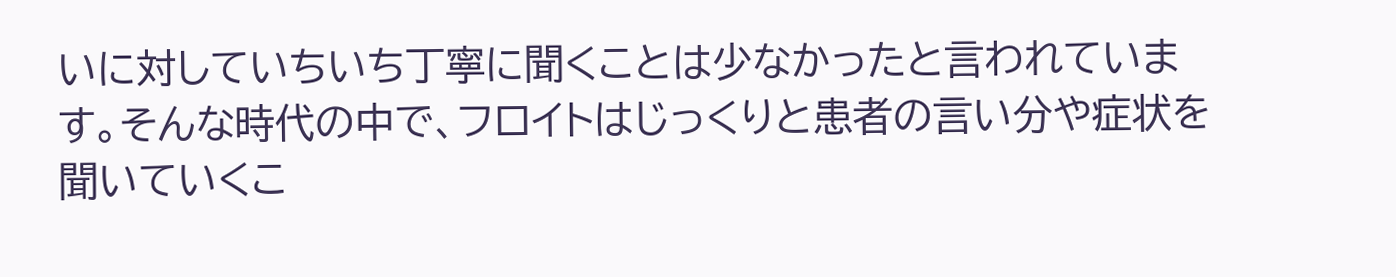いに対していちいち丁寧に聞くことは少なかったと言われています。そんな時代の中で、フロイトはじっくりと患者の言い分や症状を聞いていくこ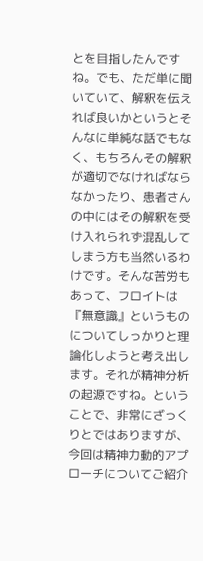とを目指したんですね。でも、ただ単に聞いていて、解釈を伝えれば良いかというとそんなに単純な話でもなく、もちろんその解釈が適切でなければならなかったり、患者さんの中にはその解釈を受け入れられず混乱してしまう方も当然いるわけです。そんな苦労もあって、フロイトは『無意識』というものについてしっかりと理論化しようと考え出します。それが精神分析の起源ですね。ということで、非常にざっくりとではありますが、今回は精神力動的アプローチについてご紹介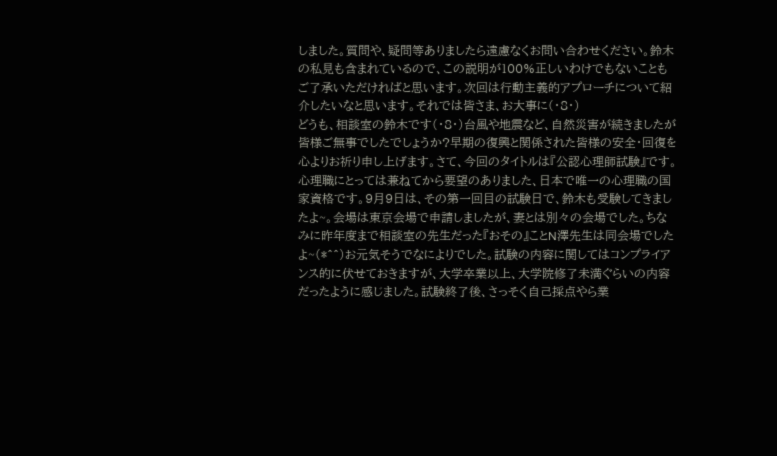しました。質問や、疑問等ありましたら遠慮なくお問い合わせください。鈴木の私見も含まれているので、この説明が100%正しいわけでもないこともご了承いただければと思います。次回は行動主義的アプローチについて紹介したいなと思います。それでは皆さま、お大事に(・8・)
どうも、相談室の鈴木です(・8・)台風や地震など、自然災害が続きましたが皆様ご無事でしたでしょうか?早期の復興と関係された皆様の安全・回復を心よりお祈り申し上げます。さて、今回のタイトルは『公認心理師試験』です。心理職にとっては兼ねてから要望のありました、日本で唯一の心理職の国家資格です。9月9日は、その第一回目の試験日で、鈴木も受験してきましたよ~。会場は東京会場で申請しましたが、妻とは別々の会場でした。ちなみに昨年度まで相談室の先生だった『おその』ことN澤先生は同会場でしたよ~(*^^)お元気そうでなによりでした。試験の内容に関してはコンプライアンス的に伏せておきますが、大学卒業以上、大学院修了未満ぐらいの内容だったように感じました。試験終了後、さっそく自己採点やら業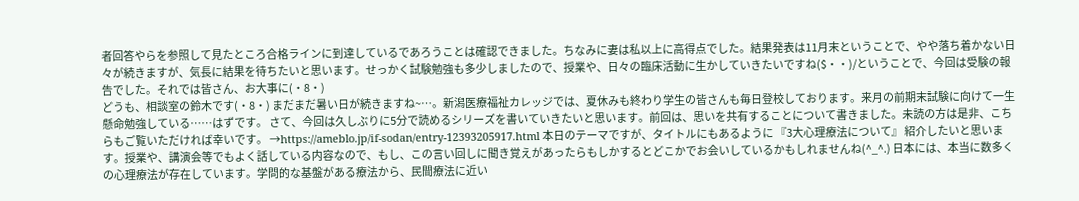者回答やらを参照して見たところ合格ラインに到達しているであろうことは確認できました。ちなみに妻は私以上に高得点でした。結果発表は11月末ということで、やや落ち着かない日々が続きますが、気長に結果を待ちたいと思います。せっかく試験勉強も多少しましたので、授業や、日々の臨床活動に生かしていきたいですね($・・)/ということで、今回は受験の報告でした。それでは皆さん、お大事に(・8・)
どうも、相談室の鈴木です(・8・) まだまだ暑い日が続きますね~…。新潟医療福祉カレッジでは、夏休みも終わり学生の皆さんも毎日登校しております。来月の前期末試験に向けて一生懸命勉強している……はずです。 さて、今回は久しぶりに5分で読めるシリーズを書いていきたいと思います。前回は、思いを共有することについて書きました。未読の方は是非、こちらもご覧いただければ幸いです。 →https://ameblo.jp/if-sodan/entry-12393205917.html 本日のテーマですが、タイトルにもあるように 『3大心理療法について』 紹介したいと思います。授業や、講演会等でもよく話している内容なので、もし、この言い回しに聞き覚えがあったらもしかするとどこかでお会いしているかもしれませんね(^_^.) 日本には、本当に数多くの心理療法が存在しています。学問的な基盤がある療法から、民間療法に近い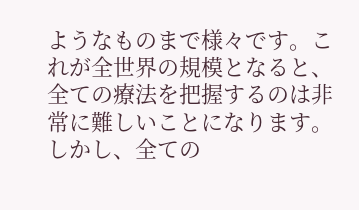ようなものまで様々です。これが全世界の規模となると、全ての療法を把握するのは非常に難しいことになります。 しかし、全ての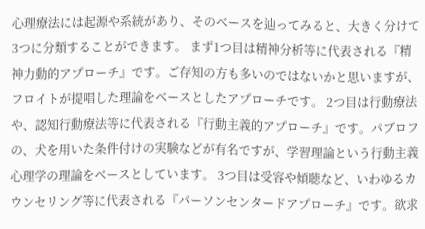心理療法には起源や系統があり、そのベースを辿ってみると、大きく分けて3つに分類することができます。 まず1つ目は精神分析等に代表される『精神力動的アプローチ』です。ご存知の方も多いのではないかと思いますが、フロイトが提唱した理論をベースとしたアプローチです。 2つ目は行動療法や、認知行動療法等に代表される『行動主義的アプローチ』です。パブロフの、犬を用いた条件付けの実験などが有名ですが、学習理論という行動主義心理学の理論をベースとしています。 3つ目は受容や傾聴など、いわゆるカウンセリング等に代表される『パーソンセンタードアプローチ』です。欲求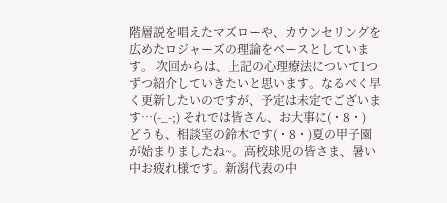階層説を唱えたマズローや、カウンセリングを広めたロジャーズの理論をベースとしています。 次回からは、上記の心理療法について1つずつ紹介していきたいと思います。なるべく早く更新したいのですが、予定は未定でございます…(-_-;) それでは皆さん、お大事に(・8・)
どうも、相談室の鈴木です(・8・)夏の甲子園が始まりましたね~。高校球児の皆さま、暑い中お疲れ様です。新潟代表の中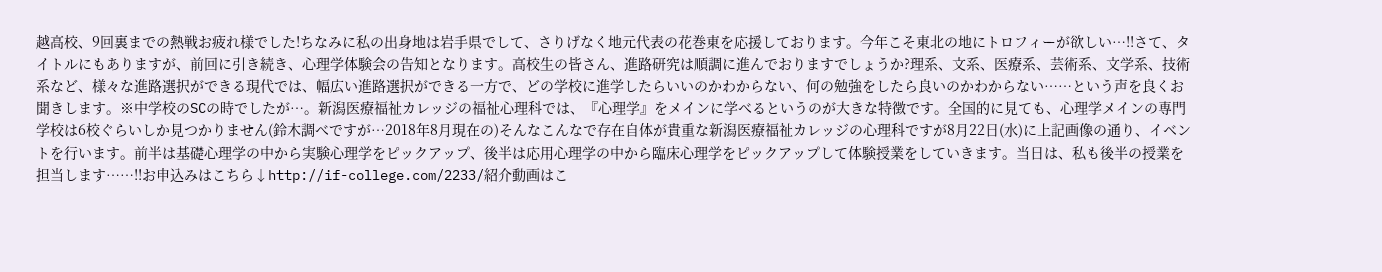越高校、9回裏までの熱戦お疲れ様でした!ちなみに私の出身地は岩手県でして、さりげなく地元代表の花巻東を応援しております。今年こそ東北の地にトロフィーが欲しい…!!さて、タイトルにもありますが、前回に引き続き、心理学体験会の告知となります。高校生の皆さん、進路研究は順調に進んでおりますでしょうか?理系、文系、医療系、芸術系、文学系、技術系など、様々な進路選択ができる現代では、幅広い進路選択ができる一方で、どの学校に進学したらいいのかわからない、何の勉強をしたら良いのかわからない……という声を良くお聞きします。※中学校のSCの時でしたが…。新潟医療福祉カレッジの福祉心理科では、『心理学』をメインに学べるというのが大きな特徴です。全国的に見ても、心理学メインの専門学校は6校ぐらいしか見つかりません(鈴木調べですが…2018年8月現在の)そんなこんなで存在自体が貴重な新潟医療福祉カレッジの心理科ですが8月22日(水)に上記画像の通り、イベントを行います。前半は基礎心理学の中から実験心理学をピックアップ、後半は応用心理学の中から臨床心理学をピックアップして体験授業をしていきます。当日は、私も後半の授業を担当します……!!お申込みはこちら↓http://if-college.com/2233/紹介動画はこ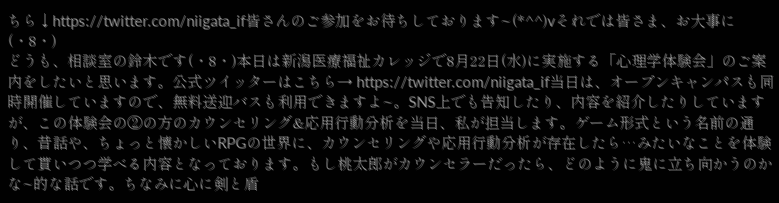ちら↓https://twitter.com/niigata_if皆さんのご参加をお待ちしております~(*^^)vそれでは皆さま、お大事に(・8・)
どうも、相談室の鈴木です(・8・)本日は新潟医療福祉カレッジで8月22日(水)に実施する「心理学体験会」のご案内をしたいと思います。公式ツイッターはこちら→ https://twitter.com/niigata_if当日は、オープンキャンパスも同時開催していますので、無料送迎バスも利用できますよ~。SNS上でも告知したり、内容を紹介したりしていますが、この体験会の②の方のカウンセリング&応用行動分析を当日、私が担当します。ゲーム形式という名前の通り、昔話や、ちょっと懐かしいRPGの世界に、カウンセリングや応用行動分析が存在したら…みたいなことを体験して貰いつつ学べる内容となっております。もし桃太郎がカウンセラーだったら、どのように鬼に立ち向かうのかな~的な話です。ちなみに心に剣と盾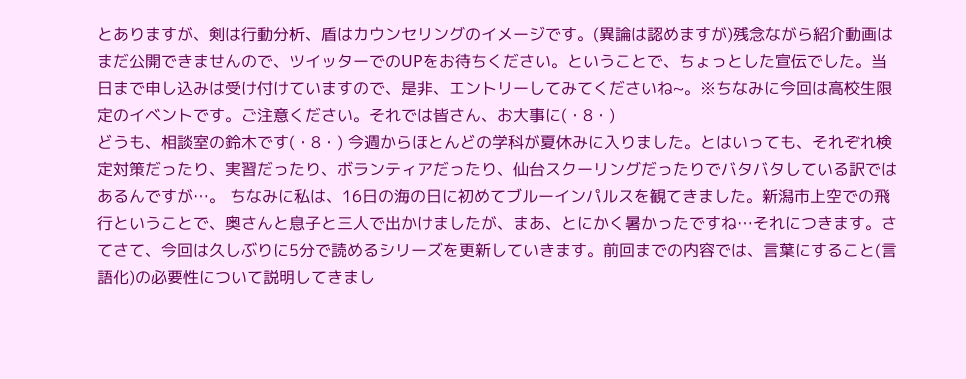とありますが、剣は行動分析、盾はカウンセリングのイメージです。(異論は認めますが)残念ながら紹介動画はまだ公開できませんので、ツイッターでのUPをお待ちください。ということで、ちょっとした宣伝でした。当日まで申し込みは受け付けていますので、是非、エントリーしてみてくださいね~。※ちなみに今回は高校生限定のイベントです。ご注意ください。それでは皆さん、お大事に(・8・)
どうも、相談室の鈴木です(・8・) 今週からほとんどの学科が夏休みに入りました。とはいっても、それぞれ検定対策だったり、実習だったり、ボランティアだったり、仙台スクーリングだったりでバタバタしている訳ではあるんですが…。 ちなみに私は、16日の海の日に初めてブルーインパルスを観てきました。新潟市上空での飛行ということで、奥さんと息子と三人で出かけましたが、まあ、とにかく暑かったですね…それにつきます。さてさて、今回は久しぶりに5分で読めるシリーズを更新していきます。前回までの内容では、言葉にすること(言語化)の必要性について説明してきまし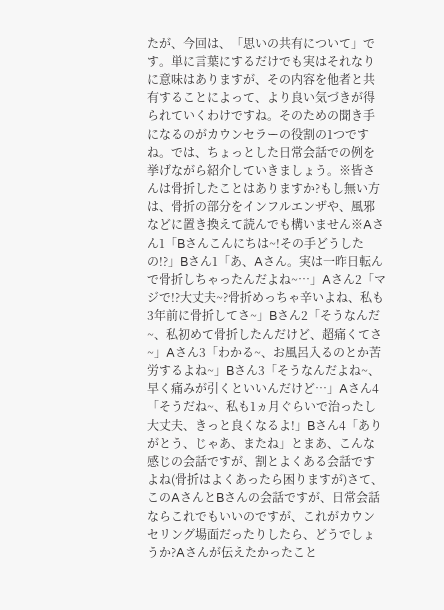たが、今回は、「思いの共有について」です。単に言葉にするだけでも実はそれなりに意味はありますが、その内容を他者と共有することによって、より良い気づきが得られていくわけですね。そのための聞き手になるのがカウンセラーの役割の1つですね。では、ちょっとした日常会話での例を挙げながら紹介していきましょう。※皆さんは骨折したことはありますか?もし無い方は、骨折の部分をインフルエンザや、風邪などに置き換えて読んでも構いません※Aさん1「Bさんこんにちは~!その手どうしたの!?」Bさん1「あ、Aさん。実は一昨日転んで骨折しちゃったんだよね~…」Aさん2「マジで!?大丈夫~?骨折めっちゃ辛いよね、私も3年前に骨折してさ~」Bさん2「そうなんだ~、私初めて骨折したんだけど、超痛くてさ~」Aさん3「わかる~、お風呂入るのとか苦労するよね~」Bさん3「そうなんだよね~、早く痛みが引くといいんだけど…」Aさん4「そうだね~、私も1ヵ月ぐらいで治ったし大丈夫、きっと良くなるよ!」Bさん4「ありがとう、じゃあ、またね」とまあ、こんな感じの会話ですが、割とよくある会話ですよね(骨折はよくあったら困りますが)さて、このAさんとBさんの会話ですが、日常会話ならこれでもいいのですが、これがカウンセリング場面だったりしたら、どうでしょうか?Aさんが伝えたかったこと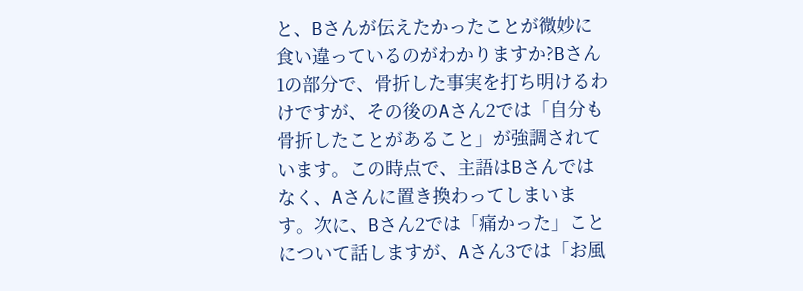と、Bさんが伝えたかったことが微妙に食い違っているのがわかりますか?Bさん1の部分で、骨折した事実を打ち明けるわけですが、その後のAさん2では「自分も骨折したことがあること」が強調されています。この時点で、主語はBさんではなく、Aさんに置き換わってしまいます。次に、Bさん2では「痛かった」ことについて話しますが、Aさん3では「お風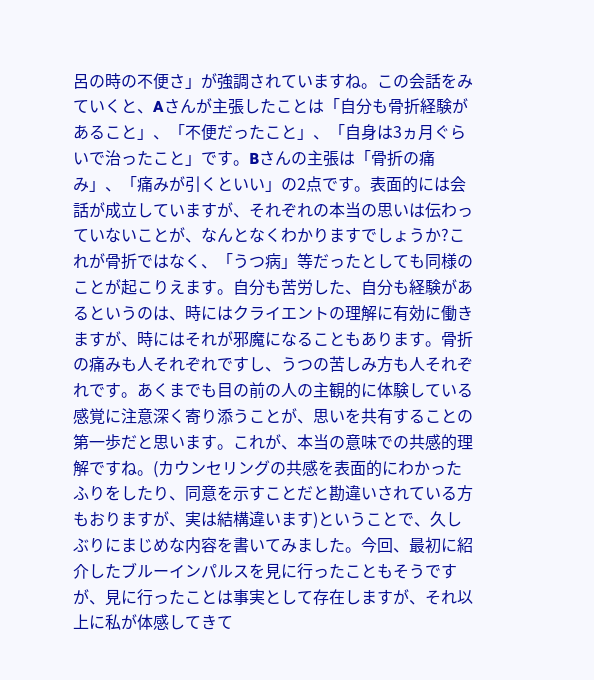呂の時の不便さ」が強調されていますね。この会話をみていくと、Aさんが主張したことは「自分も骨折経験があること」、「不便だったこと」、「自身は3ヵ月ぐらいで治ったこと」です。Bさんの主張は「骨折の痛み」、「痛みが引くといい」の2点です。表面的には会話が成立していますが、それぞれの本当の思いは伝わっていないことが、なんとなくわかりますでしょうか?これが骨折ではなく、「うつ病」等だったとしても同様のことが起こりえます。自分も苦労した、自分も経験があるというのは、時にはクライエントの理解に有効に働きますが、時にはそれが邪魔になることもあります。骨折の痛みも人それぞれですし、うつの苦しみ方も人それぞれです。あくまでも目の前の人の主観的に体験している感覚に注意深く寄り添うことが、思いを共有することの第一歩だと思います。これが、本当の意味での共感的理解ですね。(カウンセリングの共感を表面的にわかったふりをしたり、同意を示すことだと勘違いされている方もおりますが、実は結構違います)ということで、久しぶりにまじめな内容を書いてみました。今回、最初に紹介したブルーインパルスを見に行ったこともそうですが、見に行ったことは事実として存在しますが、それ以上に私が体感してきて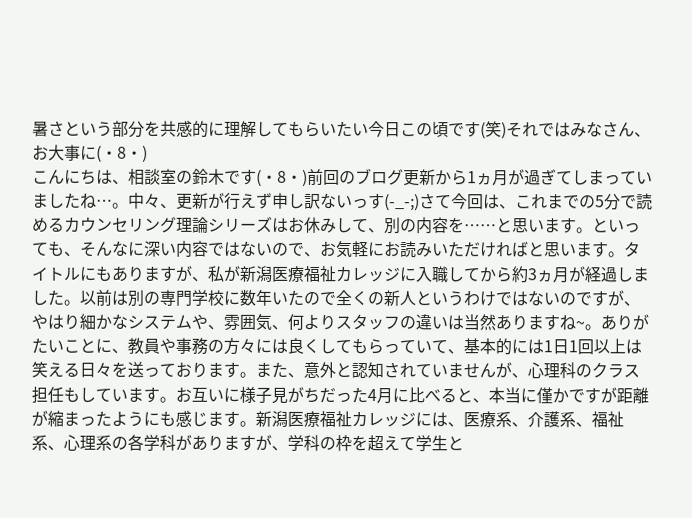暑さという部分を共感的に理解してもらいたい今日この頃です(笑)それではみなさん、お大事に(・8・)
こんにちは、相談室の鈴木です(・8・)前回のブログ更新から1ヵ月が過ぎてしまっていましたね…。中々、更新が行えず申し訳ないっす(-_-;)さて今回は、これまでの5分で読めるカウンセリング理論シリーズはお休みして、別の内容を……と思います。といっても、そんなに深い内容ではないので、お気軽にお読みいただければと思います。タイトルにもありますが、私が新潟医療福祉カレッジに入職してから約3ヵ月が経過しました。以前は別の専門学校に数年いたので全くの新人というわけではないのですが、やはり細かなシステムや、雰囲気、何よりスタッフの違いは当然ありますね~。ありがたいことに、教員や事務の方々には良くしてもらっていて、基本的には1日1回以上は笑える日々を送っております。また、意外と認知されていませんが、心理科のクラス担任もしています。お互いに様子見がちだった4月に比べると、本当に僅かですが距離が縮まったようにも感じます。新潟医療福祉カレッジには、医療系、介護系、福祉系、心理系の各学科がありますが、学科の枠を超えて学生と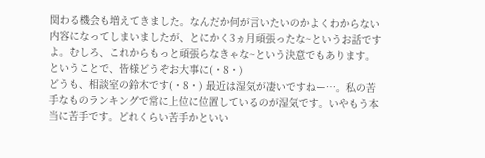関わる機会も増えてきました。なんだか何が言いたいのかよくわからない内容になってしまいましたが、とにかく3ヵ月頑張ったな~というお話ですよ。むしろ、これからもっと頑張らなきゃな~という決意でもあります。ということで、皆様どうぞお大事に(・8・)
どうも、相談室の鈴木です(・8・) 最近は湿気が凄いですねー…。私の苦手なものランキングで常に上位に位置しているのが湿気です。いやもう本当に苦手です。どれくらい苦手かといい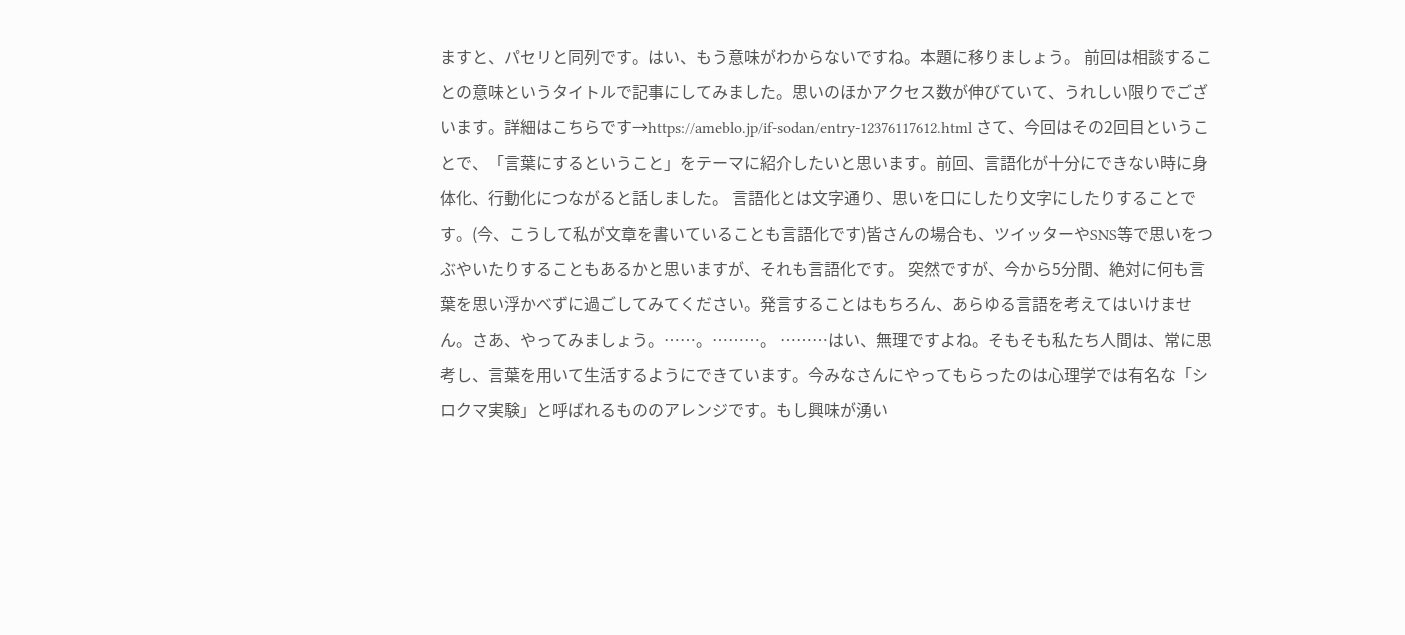ますと、パセリと同列です。はい、もう意味がわからないですね。本題に移りましょう。 前回は相談することの意味というタイトルで記事にしてみました。思いのほかアクセス数が伸びていて、うれしい限りでございます。詳細はこちらです→https://ameblo.jp/if-sodan/entry-12376117612.html さて、今回はその2回目ということで、「言葉にするということ」をテーマに紹介したいと思います。前回、言語化が十分にできない時に身体化、行動化につながると話しました。 言語化とは文字通り、思いを口にしたり文字にしたりすることです。(今、こうして私が文章を書いていることも言語化です)皆さんの場合も、ツイッターやSNS等で思いをつぶやいたりすることもあるかと思いますが、それも言語化です。 突然ですが、今から5分間、絶対に何も言葉を思い浮かべずに過ごしてみてください。発言することはもちろん、あらゆる言語を考えてはいけません。さあ、やってみましょう。……。………。 ………はい、無理ですよね。そもそも私たち人間は、常に思考し、言葉を用いて生活するようにできています。今みなさんにやってもらったのは心理学では有名な「シロクマ実験」と呼ばれるもののアレンジです。もし興味が湧い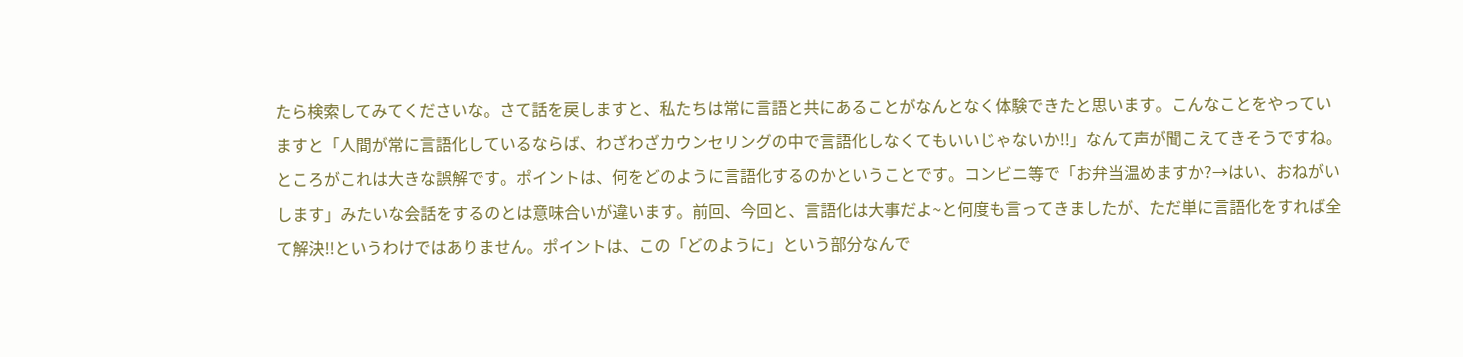たら検索してみてくださいな。さて話を戻しますと、私たちは常に言語と共にあることがなんとなく体験できたと思います。こんなことをやっていますと「人間が常に言語化しているならば、わざわざカウンセリングの中で言語化しなくてもいいじゃないか!!」なんて声が聞こえてきそうですね。ところがこれは大きな誤解です。ポイントは、何をどのように言語化するのかということです。コンビニ等で「お弁当温めますか?→はい、おねがいします」みたいな会話をするのとは意味合いが違います。前回、今回と、言語化は大事だよ~と何度も言ってきましたが、ただ単に言語化をすれば全て解決!!というわけではありません。ポイントは、この「どのように」という部分なんで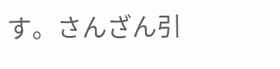す。さんざん引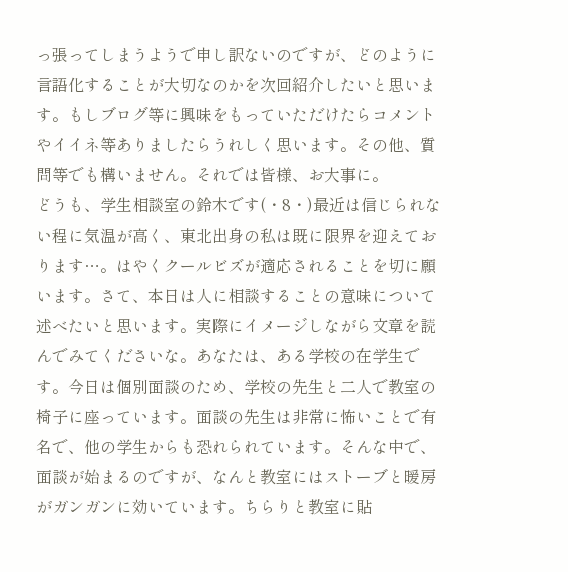っ張ってしまうようで申し訳ないのですが、どのように言語化することが大切なのかを次回紹介したいと思います。もしブログ等に興味をもっていただけたらコメントやイイネ等ありましたらうれしく思います。その他、質問等でも構いません。それでは皆様、お大事に。
どうも、学生相談室の鈴木です(・8・)最近は信じられない程に気温が高く、東北出身の私は既に限界を迎えております…。はやくクールビズが適応されることを切に願います。さて、本日は人に相談することの意味について述べたいと思います。実際にイメージしながら文章を読んでみてくださいな。あなたは、ある学校の在学生です。今日は個別面談のため、学校の先生と二人で教室の椅子に座っています。面談の先生は非常に怖いことで有名で、他の学生からも恐れられています。そんな中で、面談が始まるのですが、なんと教室にはストーブと暖房がガンガンに効いています。ちらりと教室に貼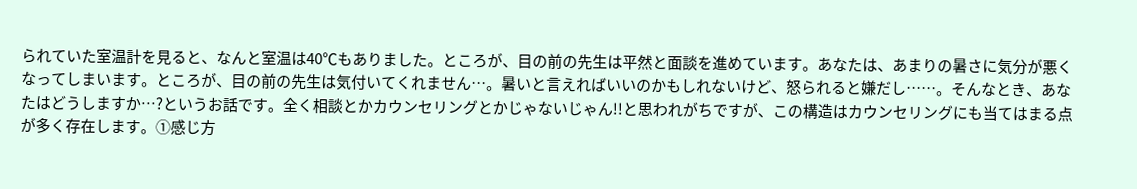られていた室温計を見ると、なんと室温は40℃もありました。ところが、目の前の先生は平然と面談を進めています。あなたは、あまりの暑さに気分が悪くなってしまいます。ところが、目の前の先生は気付いてくれません…。暑いと言えればいいのかもしれないけど、怒られると嫌だし……。そんなとき、あなたはどうしますか…?というお話です。全く相談とかカウンセリングとかじゃないじゃん!!と思われがちですが、この構造はカウンセリングにも当てはまる点が多く存在します。①感じ方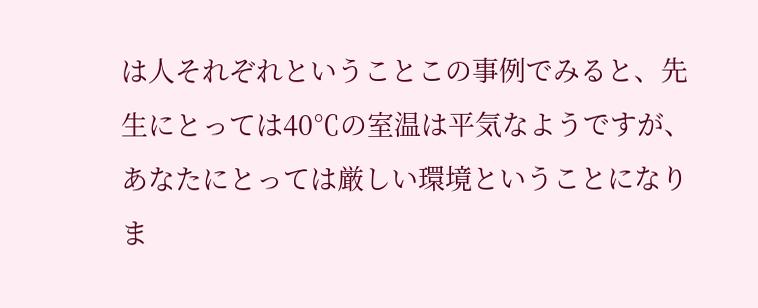は人それぞれということこの事例でみると、先生にとっては40℃の室温は平気なようですが、あなたにとっては厳しい環境ということになりま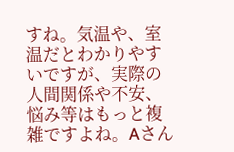すね。気温や、室温だとわかりやすいですが、実際の人間関係や不安、悩み等はもっと複雑ですよね。Aさん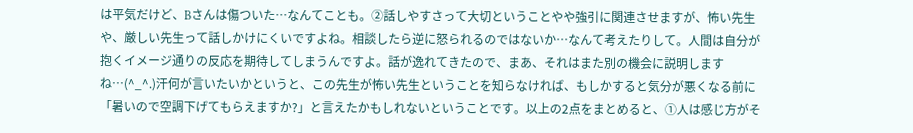は平気だけど、Bさんは傷ついた…なんてことも。②話しやすさって大切ということやや強引に関連させますが、怖い先生や、厳しい先生って話しかけにくいですよね。相談したら逆に怒られるのではないか…なんて考えたりして。人間は自分が抱くイメージ通りの反応を期待してしまうんですよ。話が逸れてきたので、まあ、それはまた別の機会に説明しますね…(^_^.)汗何が言いたいかというと、この先生が怖い先生ということを知らなければ、もしかすると気分が悪くなる前に「暑いので空調下げてもらえますか?」と言えたかもしれないということです。以上の2点をまとめると、①人は感じ方がそ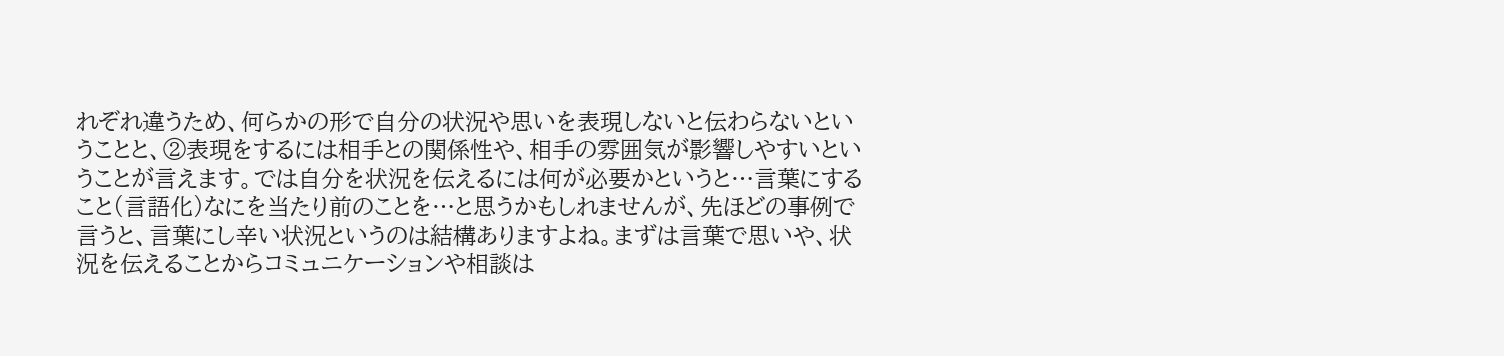れぞれ違うため、何らかの形で自分の状況や思いを表現しないと伝わらないということと、②表現をするには相手との関係性や、相手の雰囲気が影響しやすいということが言えます。では自分を状況を伝えるには何が必要かというと…言葉にすること(言語化)なにを当たり前のことを…と思うかもしれませんが、先ほどの事例で言うと、言葉にし辛い状況というのは結構ありますよね。まずは言葉で思いや、状況を伝えることからコミュニケーションや相談は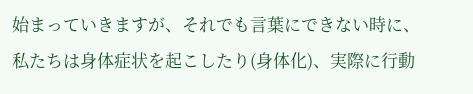始まっていきますが、それでも言葉にできない時に、私たちは身体症状を起こしたり(身体化)、実際に行動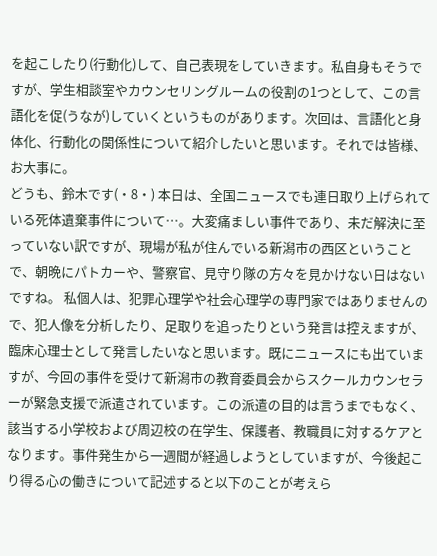を起こしたり(行動化)して、自己表現をしていきます。私自身もそうですが、学生相談室やカウンセリングルームの役割の1つとして、この言語化を促(うなが)していくというものがあります。次回は、言語化と身体化、行動化の関係性について紹介したいと思います。それでは皆様、お大事に。
どうも、鈴木です(・8・) 本日は、全国ニュースでも連日取り上げられている死体遺棄事件について…。大変痛ましい事件であり、未だ解決に至っていない訳ですが、現場が私が住んでいる新潟市の西区ということで、朝晩にパトカーや、警察官、見守り隊の方々を見かけない日はないですね。 私個人は、犯罪心理学や社会心理学の専門家ではありませんので、犯人像を分析したり、足取りを追ったりという発言は控えますが、臨床心理士として発言したいなと思います。既にニュースにも出ていますが、今回の事件を受けて新潟市の教育委員会からスクールカウンセラーが緊急支援で派遣されています。この派遣の目的は言うまでもなく、該当する小学校および周辺校の在学生、保護者、教職員に対するケアとなります。事件発生から一週間が経過しようとしていますが、今後起こり得る心の働きについて記述すると以下のことが考えら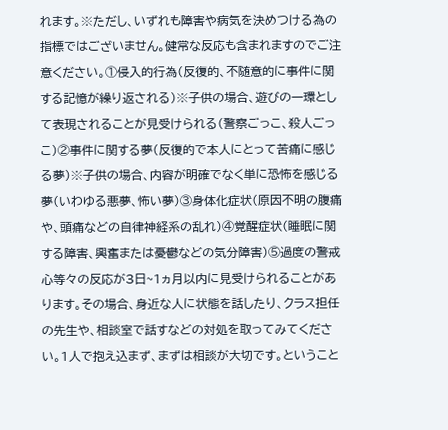れます。※ただし、いずれも障害や病気を決めつける為の指標ではございません。健常な反応も含まれますのでご注意ください。①侵入的行為(反復的、不随意的に事件に関する記憶が繰り返される)※子供の場合、遊びの一環として表現されることが見受けられる(警察ごっこ、殺人ごっこ)②事件に関する夢(反復的で本人にとって苦痛に感じる夢)※子供の場合、内容が明確でなく単に恐怖を感じる夢(いわゆる悪夢、怖い夢)③身体化症状(原因不明の腹痛や、頭痛などの自律神経系の乱れ)④覚醒症状(睡眠に関する障害、興奮または憂鬱などの気分障害)⑤過度の警戒心等々の反応が3日~1ヵ月以内に見受けられることがあります。その場合、身近な人に状態を話したり、クラス担任の先生や、相談室で話すなどの対処を取ってみてください。1人で抱え込まず、まずは相談が大切です。ということ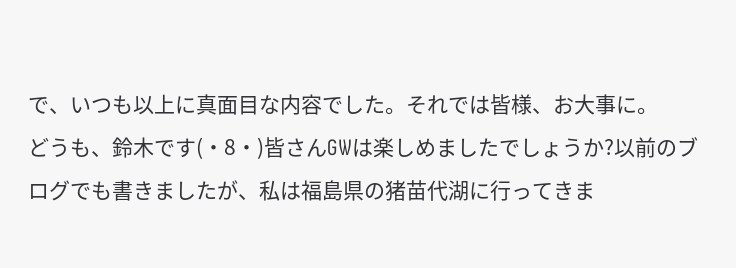で、いつも以上に真面目な内容でした。それでは皆様、お大事に。
どうも、鈴木です(・8・)皆さんGWは楽しめましたでしょうか?以前のブログでも書きましたが、私は福島県の猪苗代湖に行ってきま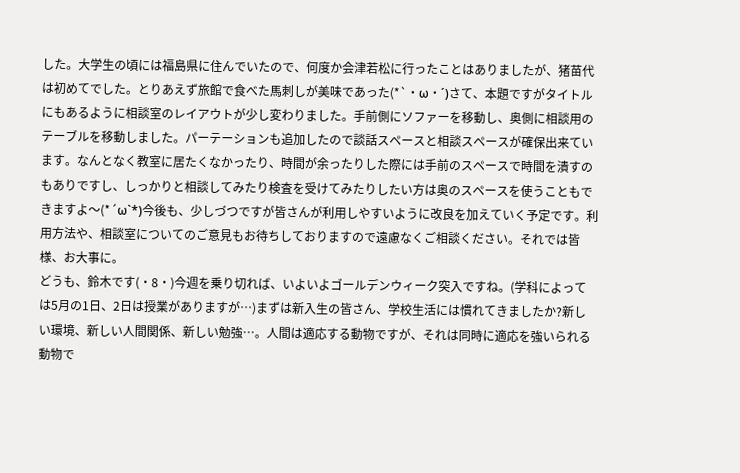した。大学生の頃には福島県に住んでいたので、何度か会津若松に行ったことはありましたが、猪苗代は初めてでした。とりあえず旅館で食べた馬刺しが美味であった(*`・ω・´)さて、本題ですがタイトルにもあるように相談室のレイアウトが少し変わりました。手前側にソファーを移動し、奥側に相談用のテーブルを移動しました。パーテーションも追加したので談話スペースと相談スペースが確保出来ています。なんとなく教室に居たくなかったり、時間が余ったりした際には手前のスペースで時間を潰すのもありですし、しっかりと相談してみたり検査を受けてみたりしたい方は奥のスペースを使うこともできますよ〜(*´ω`*)今後も、少しづつですが皆さんが利用しやすいように改良を加えていく予定です。利用方法や、相談室についてのご意見もお待ちしておりますので遠慮なくご相談ください。それでは皆様、お大事に。
どうも、鈴木です(・8・)今週を乗り切れば、いよいよゴールデンウィーク突入ですね。(学科によっては5月の1日、2日は授業がありますが…)まずは新入生の皆さん、学校生活には慣れてきましたか?新しい環境、新しい人間関係、新しい勉強…。人間は適応する動物ですが、それは同時に適応を強いられる動物で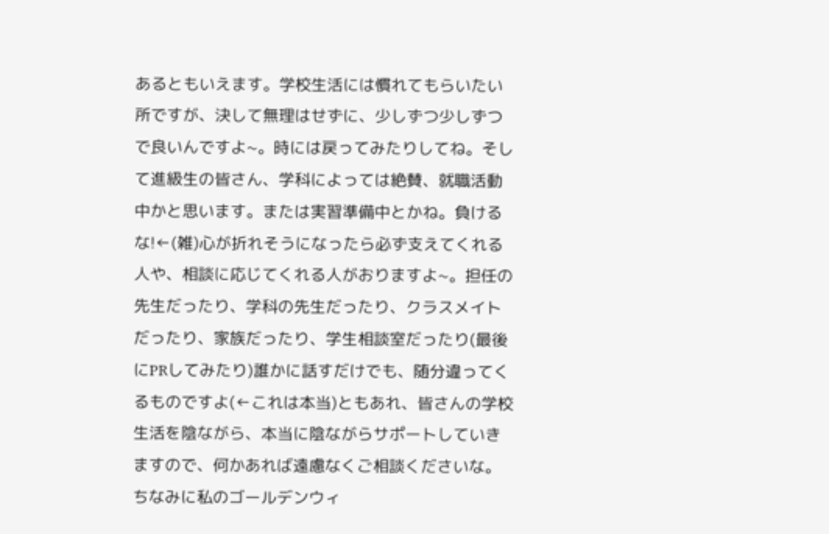あるともいえます。学校生活には慣れてもらいたい所ですが、決して無理はせずに、少しずつ少しずつで良いんですよ~。時には戻ってみたりしてね。そして進級生の皆さん、学科によっては絶賛、就職活動中かと思います。または実習準備中とかね。負けるな!←(雑)心が折れそうになったら必ず支えてくれる人や、相談に応じてくれる人がおりますよ~。担任の先生だったり、学科の先生だったり、クラスメイトだったり、家族だったり、学生相談室だったり(最後にPRしてみたり)誰かに話すだけでも、随分違ってくるものですよ(←これは本当)ともあれ、皆さんの学校生活を陰ながら、本当に陰ながらサポートしていきますので、何かあれば遠慮なくご相談くださいな。ちなみに私のゴールデンウィ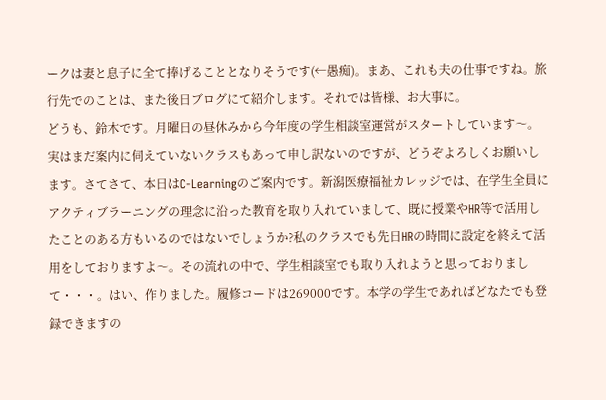ークは妻と息子に全て捧げることとなりそうです(←愚痴)。まあ、これも夫の仕事ですね。旅行先でのことは、また後日ブログにて紹介します。それでは皆様、お大事に。
どうも、鈴木です。月曜日の昼休みから今年度の学生相談室運営がスタートしています〜。実はまだ案内に伺えていないクラスもあって申し訳ないのですが、どうぞよろしくお願いします。さてさて、本日はC-Learningのご案内です。新潟医療福祉カレッジでは、在学生全員にアクティブラーニングの理念に沿った教育を取り入れていまして、既に授業やHR等で活用したことのある方もいるのではないでしょうか?私のクラスでも先日HRの時間に設定を終えて活用をしておりますよ〜。その流れの中で、学生相談室でも取り入れようと思っておりまして・・・。はい、作りました。履修コードは269000です。本学の学生であればどなたでも登録できますの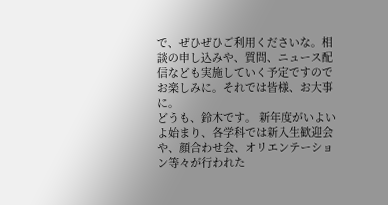で、ぜひぜひご利用くださいな。相談の申し込みや、質問、ニュース配信なども実施していく予定ですのでお楽しみに。それでは皆様、お大事に。
どうも、鈴木です。 新年度がいよいよ始まり、各学科では新入生歓迎会や、顔合わせ会、オリエンテーション等々が行われた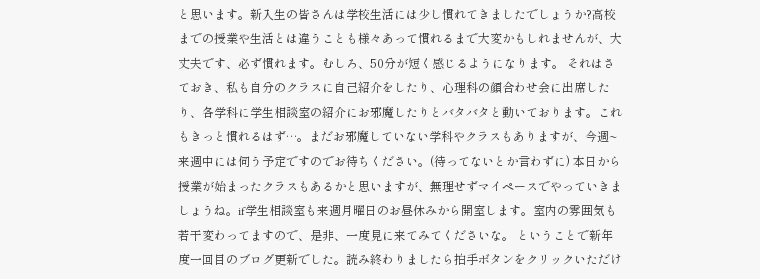と思います。新入生の皆さんは学校生活には少し慣れてきましたでしょうか?高校までの授業や生活とは違うことも様々あって慣れるまで大変かもしれませんが、大丈夫です、必ず慣れます。むしろ、50分が短く感じるようになります。 それはさておき、私も自分のクラスに自己紹介をしたり、心理科の顔合わせ会に出席したり、各学科に学生相談室の紹介にお邪魔したりとバタバタと動いております。これもきっと慣れるはず…。まだお邪魔していない学科やクラスもありますが、今週~来週中には伺う予定ですのでお待ちください。(待ってないとか言わずに) 本日から授業が始まったクラスもあるかと思いますが、無理せずマイペースでやっていきましょうね。if学生相談室も来週月曜日のお昼休みから開室します。室内の雰囲気も若干変わってますので、是非、一度見に来てみてくださいな。 ということで新年度一回目のブログ更新でした。読み終わりましたら拍手ボタンをクリックいただけ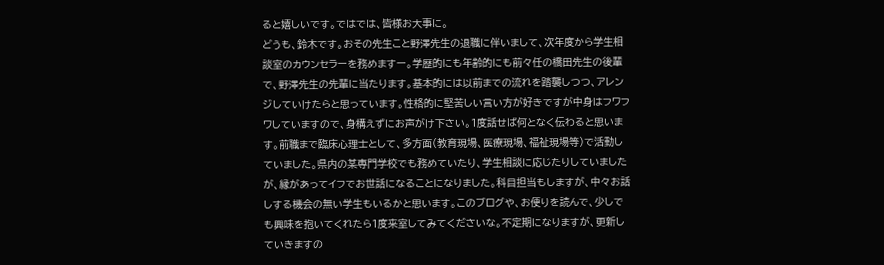ると嬉しいです。ではでは、皆様お大事に。
どうも、鈴木です。おその先生こと野澤先生の退職に伴いまして、次年度から学生相談室のカウンセラーを務めますー。学歴的にも年齢的にも前々任の橋田先生の後輩で、野澤先生の先輩に当たります。基本的には以前までの流れを踏襲しつつ、アレンジしていけたらと思っています。性格的に堅苦しい言い方が好きですが中身はフワフワしていますので、身構えずにお声がけ下さい。1度話せば何となく伝わると思います。前職まで臨床心理士として、多方面(教育現場、医療現場、福祉現場等)で活動していました。県内の某専門学校でも務めていたり、学生相談に応じたりしていましたが、縁があってイフでお世話になることになりました。科目担当もしますが、中々お話しする機会の無い学生もいるかと思います。このブログや、お便りを読んで、少しでも興味を抱いてくれたら1度来室してみてくださいな。不定期になりますが、更新していきますの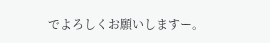でよろしくお願いしますー。